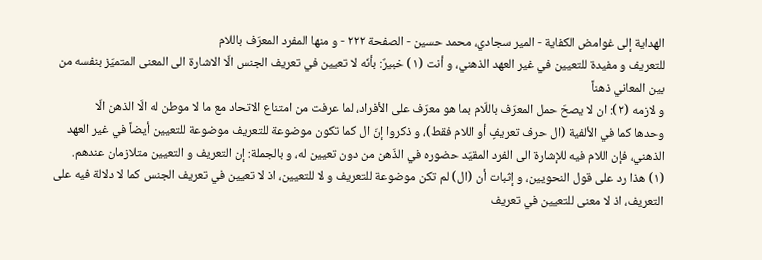الهداية إلى غوامض الكفاية - المير سجادي، محمد حسين - الصفحة ٢٢٢ - و منها المفرد المعرّف باللام
للتعريف و مفيدة للتعيين في غير العهد الذهني، و أنت (١) خبيرٌ: بأنّه لا تعيين في تعريف الجنس الّا الاشارة الى المعنى المتميّز بنفسه من بين المعاني ذهناً
و لازمه (٢): ان لا يصحّ حمل المعرّف باللّام بما هو معرّف على الأفراد، لما عرفت من امتناع الاتحاد مع ما لا موطن له الّا الذهن الّا
وحدها كما في الألفية (ال حرف تعريفٍ أو اللام فقط)، و ذكروا إنّ ال كما تكون موضوعة للتعريف موضوعة للتعيين أيضاً في غير العهد الذهني، فإن اللام فيه للإشارة الى الفرد المقيّد حضوره في الذّهن من دون تعيين له، و بالجملة: إن التعريف و التعيين متلازمان عندهم.
(١) هذا رد على قول النحويين، و إثبات أن (ال) لم تكن موضوعة للتعريف و لا للتعيين، اذ لا تعيين في تعريف الجنس كما لا دلالة فيه على التعريف، اذ لا معنى للتعيين في تعريف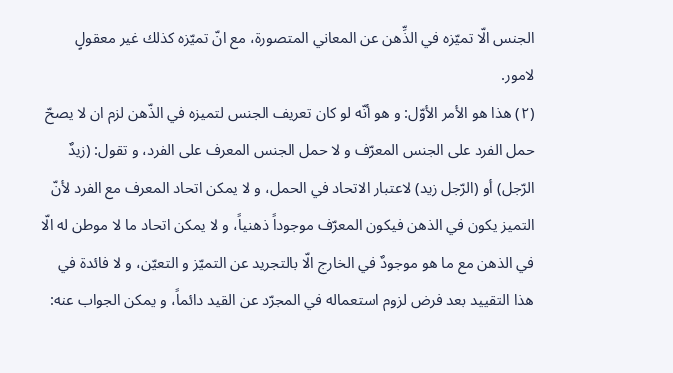الجنس الّا تميّزه في الذِّهن عن المعاني المتصورة، مع انّ تميّزه كذلك غير معقولٍ لامور.
(٢) هذا هو الأمر الأوّل: و هو أنّه لو كان تعريف الجنس لتميزه في الذّهن لزم ان لا يصحّ حمل الفرد على الجنس المعرّف و لا حمل الجنس المعرف على الفرد، و تقول: (زيدٌ الرّجل) أو (الرّجل زيد) لاعتبار الاتحاد في الحمل، و لا يمكن اتحاد المعرف مع الفرد لأنّ التميز يكون في الذهن فيكون المعرّف موجوداً ذهنياً، و لا يمكن اتحاد ما لا موطن له الّا في الذهن مع ما هو موجودٌ في الخارج الّا بالتجريد عن التميّز و التعيّن، و لا فائدة في هذا التقييد بعد فرض لزوم استعماله في المجرّد عن القيد دائماً، و يمكن الجواب عنه: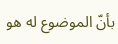بأنّ الموضوع له هو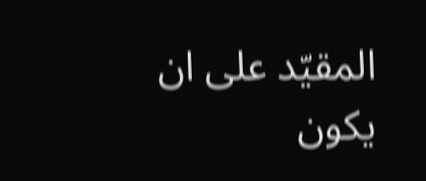المقيّد على ان يكون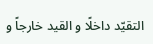التقيّد داخلًا و القيد خارجاً و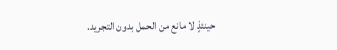حينئذٍ لا مانع من الحمل بدون التجريد.